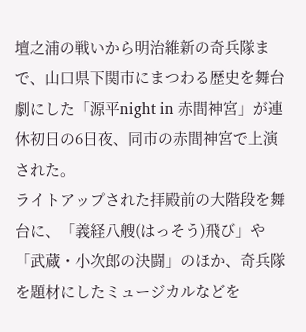壇之浦の戦いから明治維新の奇兵隊まで、山口県下関市にまつわる歴史を舞台劇にした「源平night in 赤間神宮」が連休初日の6日夜、同市の赤間神宮で上演された。
ライトアップされた拝殿前の大階段を舞台に、「義経八艘(はっそう)飛び」や「武蔵・小次郎の決闘」のほか、奇兵隊を題材にしたミュージカルなどを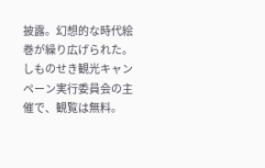披露。幻想的な時代絵巻が繰り広げられた。
しものせき観光キャンペーン実行委員会の主催で、観覧は無料。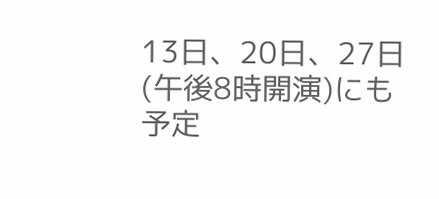13日、20日、27日(午後8時開演)にも予定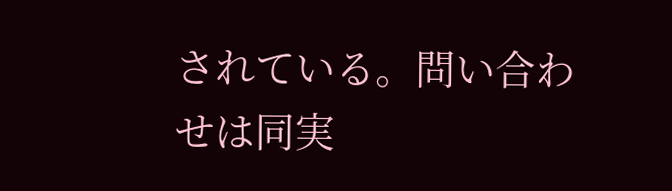されている。問い合わせは同実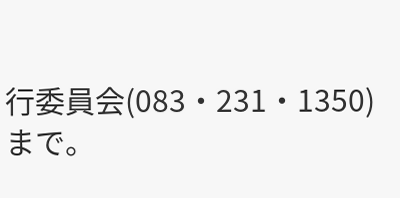行委員会(083・231・1350)まで。